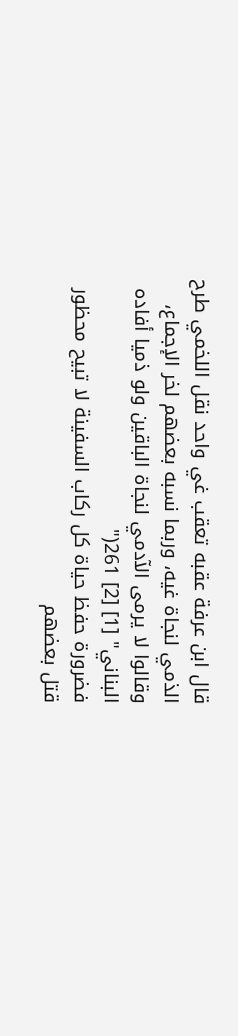قال ابن عرفة عقبه تعقب غي واحد نقل اللخمي طرح الذمي لنجاة غيه، وربما نسبه بعضهم لخر الإجماع، وقالوا لا يرمى الآدمي لنجاة الباقين ولو ذميا أفاده البناني" [1] [2] 261("
فضرورة حفظ حياة كل ركاب السفينة لا تبيح محظور قتل بعضهم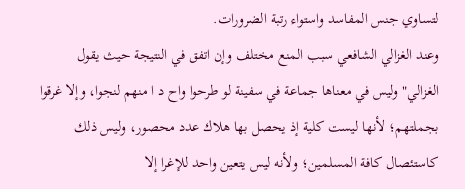لتساوي جنس المفاسد واستواء رتبة الضرورات.
وعند الغزالي الشافعي سبب المنع مختلف وإن اتفق في النتيجة حيث يقول الغزالي"وليس في معناها جماعة في سفينة لو طرحوا واح د ا منهم لنجوا، وإلا غرقوا بجملتهم؛ لأنها ليست كلية إذ يحصل بها هلاك عدد محصور، وليس ذلك كاستئصال كافة المسلمين؛ ولأنه ليس يتعين واحد للإغرا إلا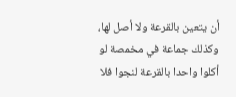أن يتعين بالقرعة ولا أصل لها، وكذلك جماعة في مخمصة لو أكلوا واحدا بالقرعة لنجوا فلا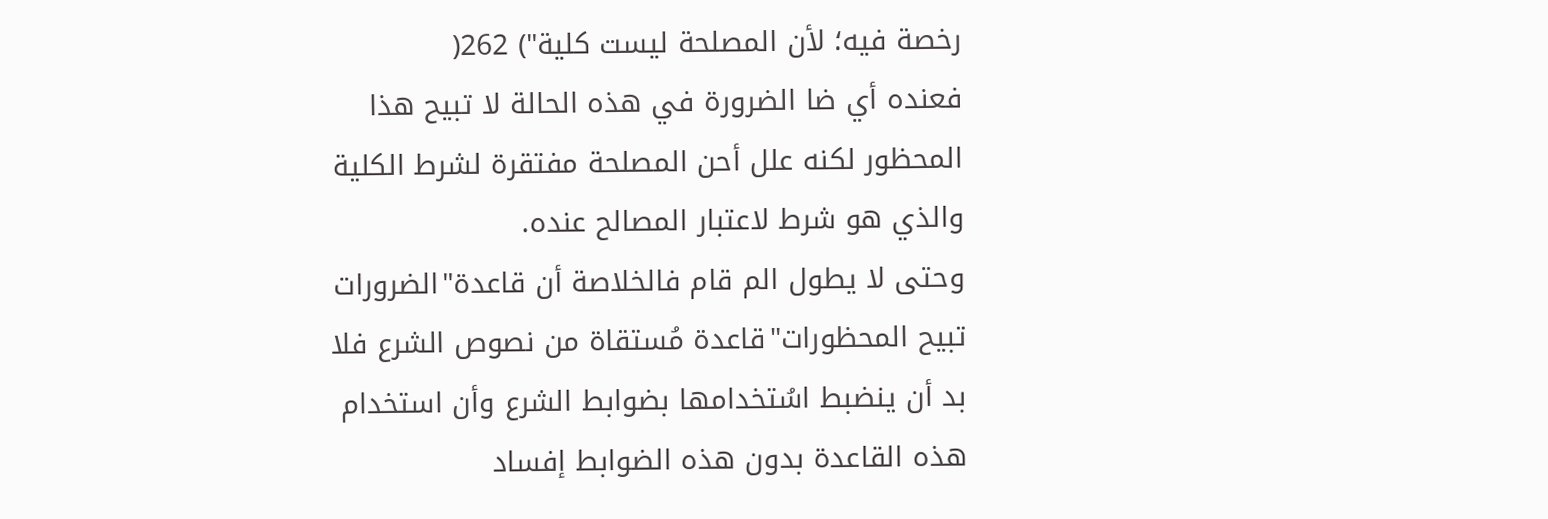رخصة فيه؛ لأن المصلحة ليست كلية") 262(
فعنده أي ضا الضرورة في هذه الحالة لا تبيح هذا المحظور لكنه علل أحن المصلحة مفتقرة لشرط الكلية والذي هو شرط لاعتبار المصالح عنده.
وحتى لا يطول الم قام فالخلاصة أن قاعدة"الضرورات تبيح المحظورات"قاعدة مُستقاة من نصوص الشرع فلا بد أن ينضبط اسُتخدامها بضوابط الشرع وأن استخدام هذه القاعدة بدون هذه الضوابط إفساد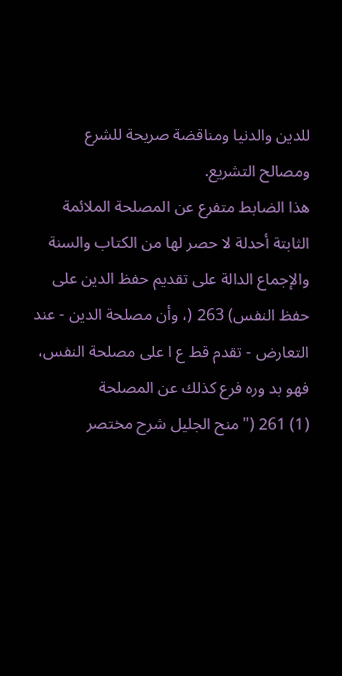للدين والدنيا ومناقضة صريحة للشرع ومصالح التشريع.
هذا الضابط متفرع عن المصلحة الملائمة الثابتة أحدلة لا حصر لها من الكتاب والسنة والإجماع الدالة على تقديم حفظ الدين على حفظ النفس) 263 (، وأن مصلحة الدين - عند التعارض - تقدم قط ع ا على مصلحة النفس، فهو بد وره فرع كذلك عن المصلحة
(1) 261 ("منح الجليل شرح مختصر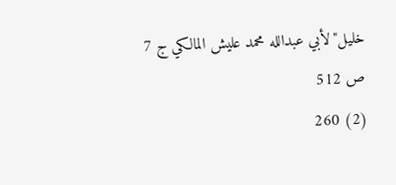خليل"لأبي عبدالله محمد عليش المالكي ج 7 ص 512
(2) 260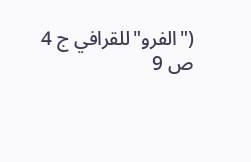("الفرو"للقرافي ج 4 ص 9